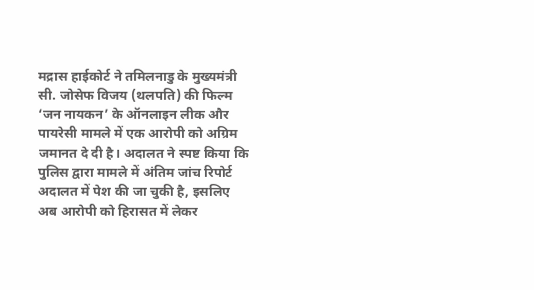मद्रास हाईकोर्ट ने तमिलनाडु के मुख्यमंत्री सी. जोसेफ विजय (थलपति) की फिल्म ‘जन नायकन’ के ऑनलाइन लीक और पायरेसी मामले में एक आरोपी को अग्रिम जमानत दे दी है। अदालत ने स्पष्ट किया कि पुलिस द्वारा मामले में अंतिम जांच रिपोर्ट अदालत में पेश की जा चुकी है, इसलिए अब आरोपी को हिरासत में लेकर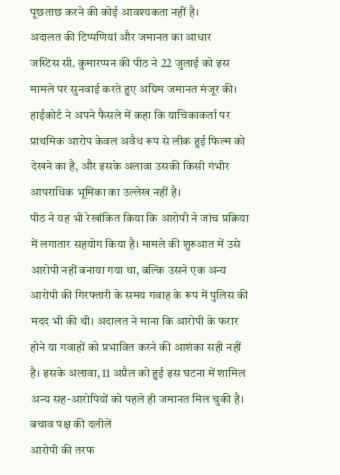पूछताछ करने की कोई आवश्यकता नहीं है।
अदालत की टिप्पणियां और जमानत का आधार
जस्टिस सी. कुमारप्पन की पीठ ने 22 जुलाई को इस मामले पर सुनवाई करते हुए अग्रिम जमानत मंजूर की। हाईकोर्ट ने अपने फैसले में कहा कि याचिकाकर्ता पर प्राथमिक आरोप केवल अवैध रूप से लीक हुई फिल्म को देखने का है, और इसके अलावा उसकी किसी गंभीर आपराधिक भूमिका का उल्लेख नहीं है।
पीठ ने यह भी रेखांकित किया कि आरोपी ने जांच प्रक्रिया में लगातार सहयोग किया है। मामले की शुरुआत में उसे आरोपी नहीं बनाया गया था, बल्कि उसने एक अन्य आरोपी की गिरफ्तारी के समय गवाह के रूप में पुलिस की मदद भी की थी। अदालत ने माना कि आरोपी के फरार होने या गवाहों को प्रभावित करने की आशंका सही नहीं है। इसके अलावा, 11 अप्रैल को हुई इस घटना में शामिल अन्य सह-आरोपियों को पहले ही जमानत मिल चुकी है।
बचाव पक्ष की दलीलें
आरोपी की तरफ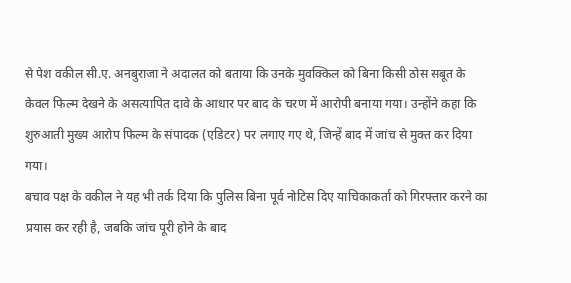से पेश वकील सी.ए. अनबुराजा ने अदालत को बताया कि उनके मुवक्किल को बिना किसी ठोस सबूत के केवल फिल्म देखने के असत्यापित दावे के आधार पर बाद के चरण में आरोपी बनाया गया। उन्होंने कहा कि शुरुआती मुख्य आरोप फिल्म के संपादक (एडिटर) पर लगाए गए थे, जिन्हें बाद में जांच से मुक्त कर दिया गया।
बचाव पक्ष के वकील ने यह भी तर्क दिया कि पुलिस बिना पूर्व नोटिस दिए याचिकाकर्ता को गिरफ्तार करने का प्रयास कर रही है, जबकि जांच पूरी होने के बाद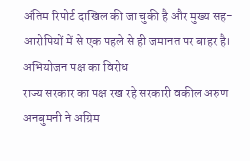अंतिम रिपोर्ट दाखिल की जा चुकी है और मुख्य सह-आरोपियों में से एक पहले से ही जमानत पर बाहर है।
अभियोजन पक्ष का विरोध
राज्य सरकार का पक्ष रख रहे सरकारी वकील अरुण अनबुमनी ने अग्रिम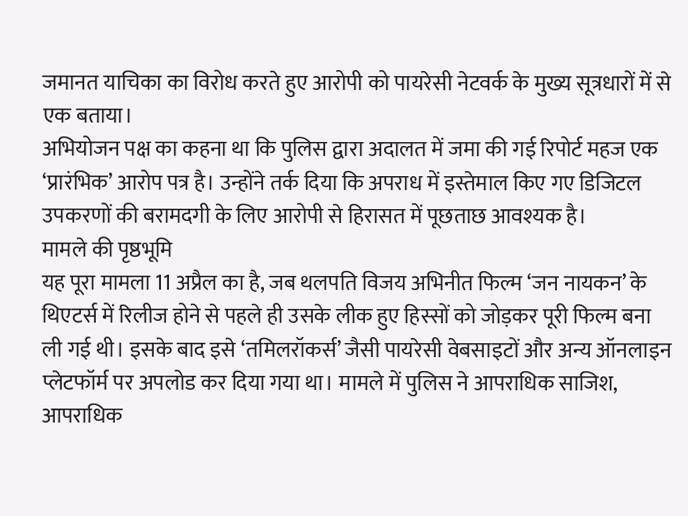जमानत याचिका का विरोध करते हुए आरोपी को पायरेसी नेटवर्क के मुख्य सूत्रधारों में से एक बताया।
अभियोजन पक्ष का कहना था कि पुलिस द्वारा अदालत में जमा की गई रिपोर्ट महज एक ‘प्रारंभिक’ आरोप पत्र है। उन्होंने तर्क दिया कि अपराध में इस्तेमाल किए गए डिजिटल उपकरणों की बरामदगी के लिए आरोपी से हिरासत में पूछताछ आवश्यक है।
मामले की पृष्ठभूमि
यह पूरा मामला 11 अप्रैल का है, जब थलपति विजय अभिनीत फिल्म ‘जन नायकन’ के थिएटर्स में रिलीज होने से पहले ही उसके लीक हुए हिस्सों को जोड़कर पूरी फिल्म बना ली गई थी। इसके बाद इसे ‘तमिलरॉकर्स’ जैसी पायरेसी वेबसाइटों और अन्य ऑनलाइन प्लेटफॉर्म पर अपलोड कर दिया गया था। मामले में पुलिस ने आपराधिक साजिश, आपराधिक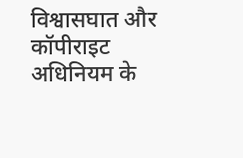विश्वासघात और कॉपीराइट अधिनियम के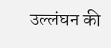उल्लंघन की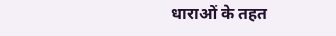धाराओं के तहत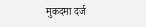मुकदमा दर्ज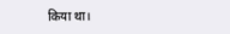किया था।